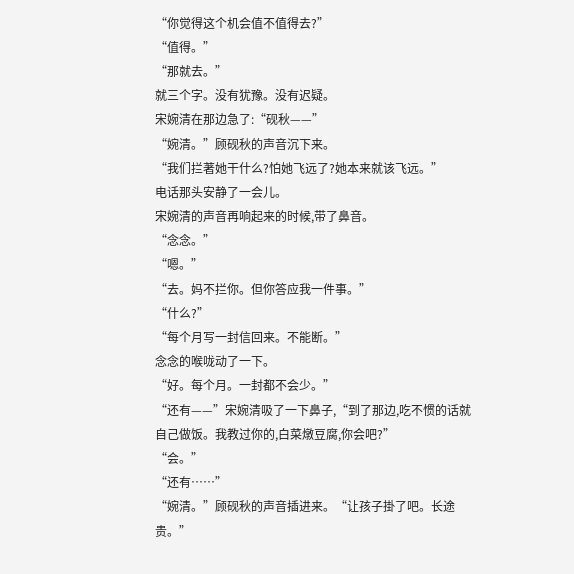“你觉得这个机会值不值得去?”
“值得。”
“那就去。”
就三个字。没有犹豫。没有迟疑。
宋婉清在那边急了:“砚秋——”
“婉清。”顾砚秋的声音沉下来。
“我们拦著她干什么?怕她飞远了?她本来就该飞远。”
电话那头安静了一会儿。
宋婉清的声音再响起来的时候,带了鼻音。
“念念。”
“嗯。”
“去。妈不拦你。但你答应我一件事。”
“什么?”
“每个月写一封信回来。不能断。”
念念的喉咙动了一下。
“好。每个月。一封都不会少。”
“还有——”宋婉清吸了一下鼻子,“到了那边,吃不惯的话就自己做饭。我教过你的,白菜燉豆腐,你会吧?”
“会。”
“还有……”
“婉清。”顾砚秋的声音插进来。“让孩子掛了吧。长途贵。”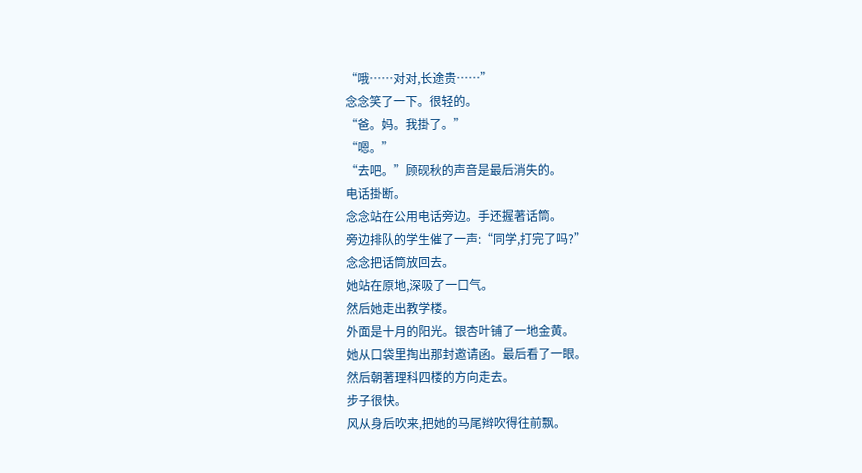“哦……对对,长途贵……”
念念笑了一下。很轻的。
“爸。妈。我掛了。”
“嗯。”
“去吧。”顾砚秋的声音是最后消失的。
电话掛断。
念念站在公用电话旁边。手还握著话筒。
旁边排队的学生催了一声:“同学,打完了吗?”
念念把话筒放回去。
她站在原地,深吸了一口气。
然后她走出教学楼。
外面是十月的阳光。银杏叶铺了一地金黄。
她从口袋里掏出那封邀请函。最后看了一眼。
然后朝著理科四楼的方向走去。
步子很快。
风从身后吹来,把她的马尾辫吹得往前飘。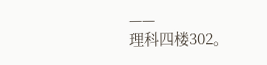——
理科四楼302。